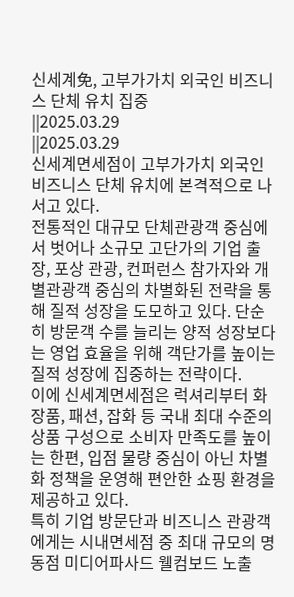신세계免, 고부가가치 외국인 비즈니스 단체 유치 집중
||2025.03.29
||2025.03.29
신세계면세점이 고부가가치 외국인 비즈니스 단체 유치에 본격적으로 나서고 있다.
전통적인 대규모 단체관광객 중심에서 벗어나 소규모 고단가의 기업 출장, 포상 관광, 컨퍼런스 참가자와 개별관광객 중심의 차별화된 전략을 통해 질적 성장을 도모하고 있다. 단순히 방문객 수를 늘리는 양적 성장보다는 영업 효율을 위해 객단가를 높이는 질적 성장에 집중하는 전략이다.
이에 신세계면세점은 럭셔리부터 화장품, 패션, 잡화 등 국내 최대 수준의 상품 구성으로 소비자 만족도를 높이는 한편, 입점 물량 중심이 아닌 차별화 정책을 운영해 편안한 쇼핑 환경을 제공하고 있다.
특히 기업 방문단과 비즈니스 관광객에게는 시내면세점 중 최대 규모의 명동점 미디어파사드 웰컴보드 노출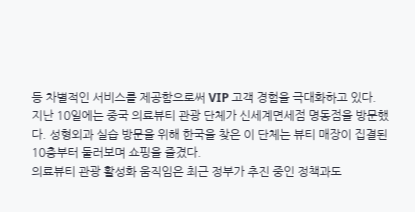등 차별적인 서비스를 제공함으로써 VIP 고객 경험을 극대화하고 있다.
지난 10일에는 중국 의료뷰티 관광 단체가 신세계면세점 명동점을 방문했다. 성형외과 실습 방문을 위해 한국을 찾은 이 단체는 뷰티 매장이 집결된 10층부터 둘러보며 쇼핑을 즐겼다.
의료뷰티 관광 활성화 움직임은 최근 정부가 추진 중인 정책과도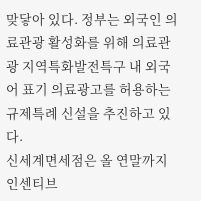맞닿아 있다. 정부는 외국인 의료관광 활성화를 위해 의료관광 지역특화발전특구 내 외국어 표기 의료광고를 허용하는 규제특례 신설을 추진하고 있다.
신세계면세점은 올 연말까지 인센티브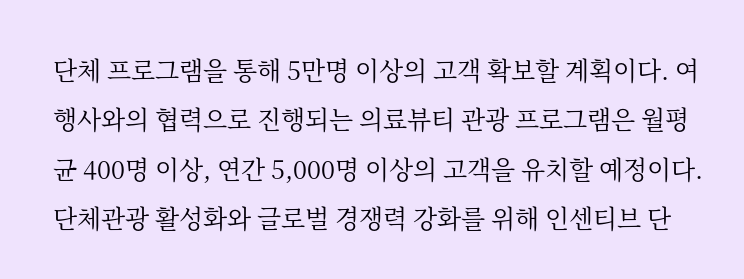단체 프로그램을 통해 5만명 이상의 고객 확보할 계획이다. 여행사와의 협력으로 진행되는 의료뷰티 관광 프로그램은 월평균 400명 이상, 연간 5,000명 이상의 고객을 유치할 예정이다.
단체관광 활성화와 글로벌 경쟁력 강화를 위해 인센티브 단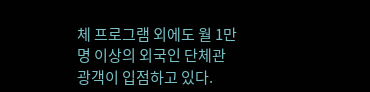체 프로그램 외에도 월 1만 명 이상의 외국인 단체관광객이 입점하고 있다.